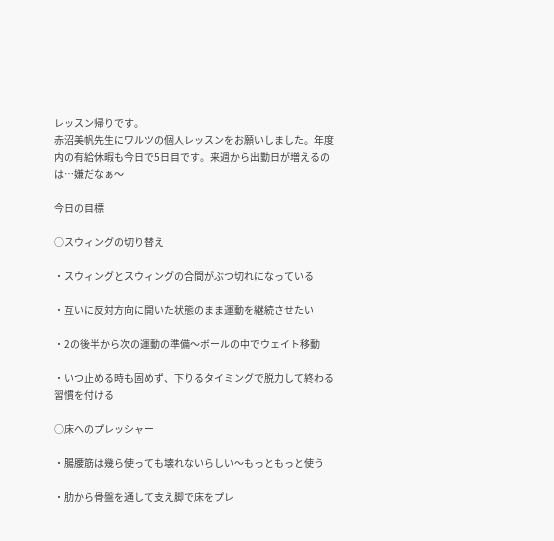レッスン帰りです。
赤沼美帆先生にワルツの個人レッスンをお願いしました。年度内の有給休暇も今日で5日目です。来週から出勤日が増えるのは…嫌だなぁ〜

今日の目標

○スウィングの切り替え

・スウィングとスウィングの合間がぶつ切れになっている

・互いに反対方向に開いた状態のまま運動を継続させたい

・2の後半から次の運動の準備〜ボールの中でウェイト移動

・いつ止める時も固めず、下りるタイミングで脱力して終わる習慣を付ける

○床へのプレッシャー

・腸腰筋は幾ら使っても壊れないらしい〜もっともっと使う

・肋から骨盤を通して支え脚で床をプレ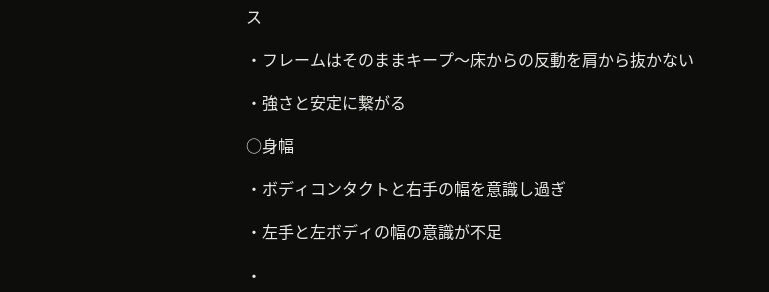ス

・フレームはそのままキープ〜床からの反動を肩から抜かない

・強さと安定に繋がる

○身幅

・ボディコンタクトと右手の幅を意識し過ぎ

・左手と左ボディの幅の意識が不足

・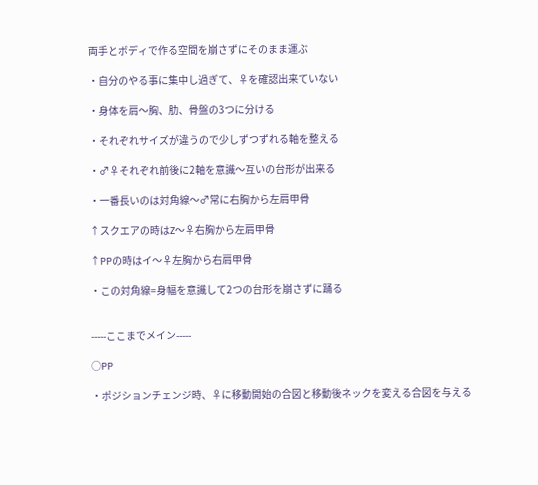両手とボディで作る空間を崩さずにそのまま運ぶ

・自分のやる事に集中し過ぎて、♀を確認出来ていない

・身体を肩〜胸、肋、骨盤の3つに分ける

・それぞれサイズが違うので少しずつずれる軸を整える

・♂♀それぞれ前後に2軸を意識〜互いの台形が出来る

・一番長いのは対角線〜♂常に右胸から左肩甲骨

↑スクエアの時はZ〜♀右胸から左肩甲骨

↑PPの時はイ〜♀左胸から右肩甲骨

・この対角線=身幅を意識して2つの台形を崩さずに踊る


-----ここまでメイン-----

○PP

・ポジションチェンジ時、♀に移動開始の合図と移動後ネックを変える合図を与える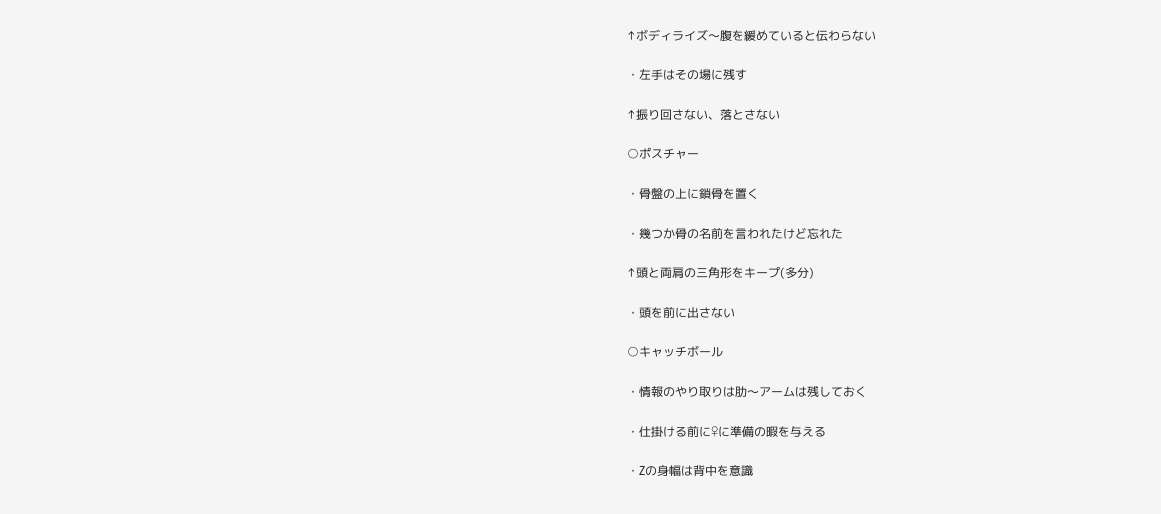↑ボディライズ〜腹を緩めていると伝わらない

・左手はその場に残す

↑振り回さない、落とさない

○ポスチャー

・骨盤の上に鎖骨を置く

・幾つか骨の名前を言われたけど忘れた

↑頭と両肩の三角形をキープ(多分)

・頭を前に出さない

○キャッチボール

・情報のやり取りは肋〜アームは残しておく

・仕掛ける前に♀に準備の暇を与える

・Zの身幅は背中を意識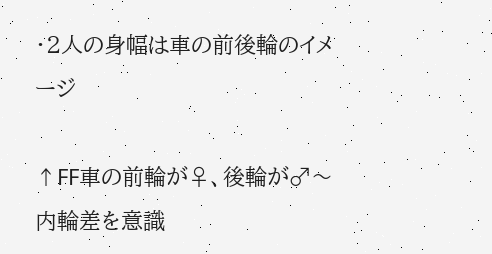・2人の身幅は車の前後輪のイメージ

↑FF車の前輪が♀、後輪が♂〜内輪差を意識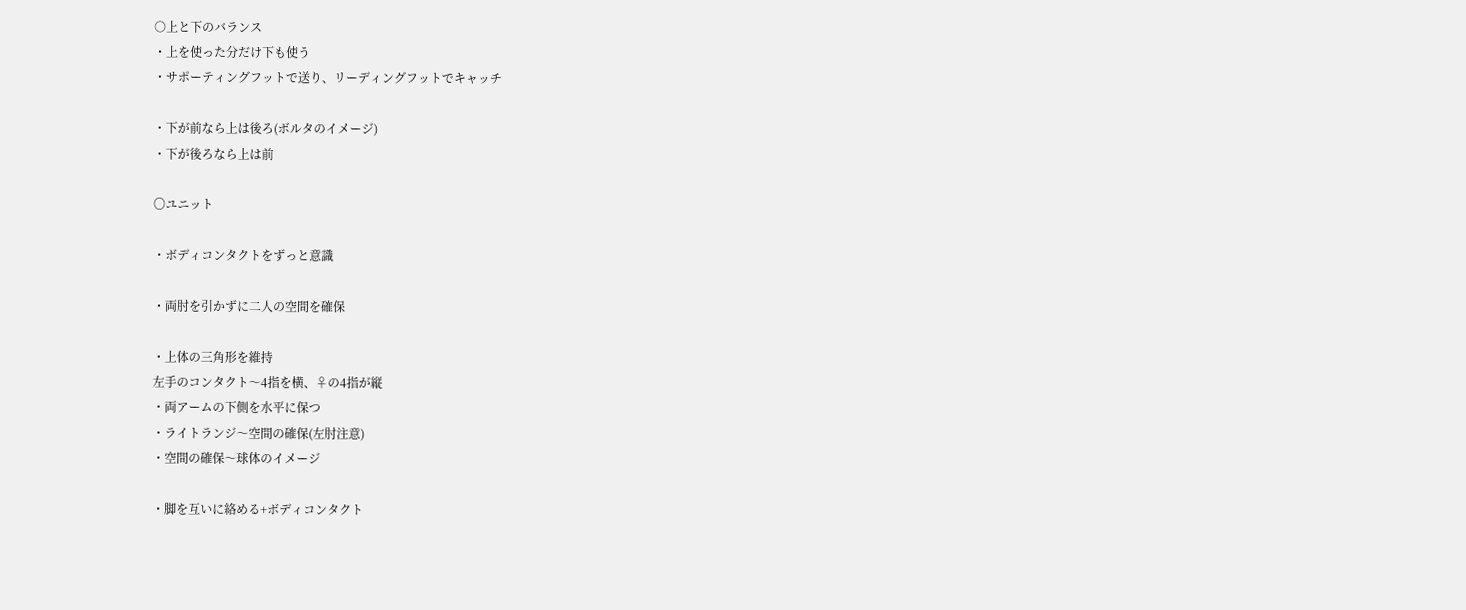○上と下のバランス
・上を使った分だけ下も使う
・サポーティングフットで送り、リーディングフットでキャッチ

・下が前なら上は後ろ(ボルタのイメージ)
・下が後ろなら上は前

〇ユニット

・ボディコンタクトをずっと意識

・両肘を引かずに二人の空間を確保

・上体の三角形を維持
左手のコンタクト〜4指を横、♀の4指が縦
・両アームの下側を水平に保つ
・ライトランジ〜空間の確保(左肘注意)
・空間の確保〜球体のイメージ

・脚を互いに絡める+ボディコンタクト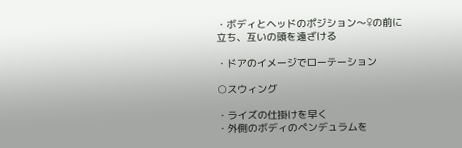・ボディとヘッドのポジション〜♀の前に立ち、互いの頭を遠ざける

・ドアのイメージでローテーション

○スウィング

・ライズの仕掛けを早く
・外側のボディのペンデュラムを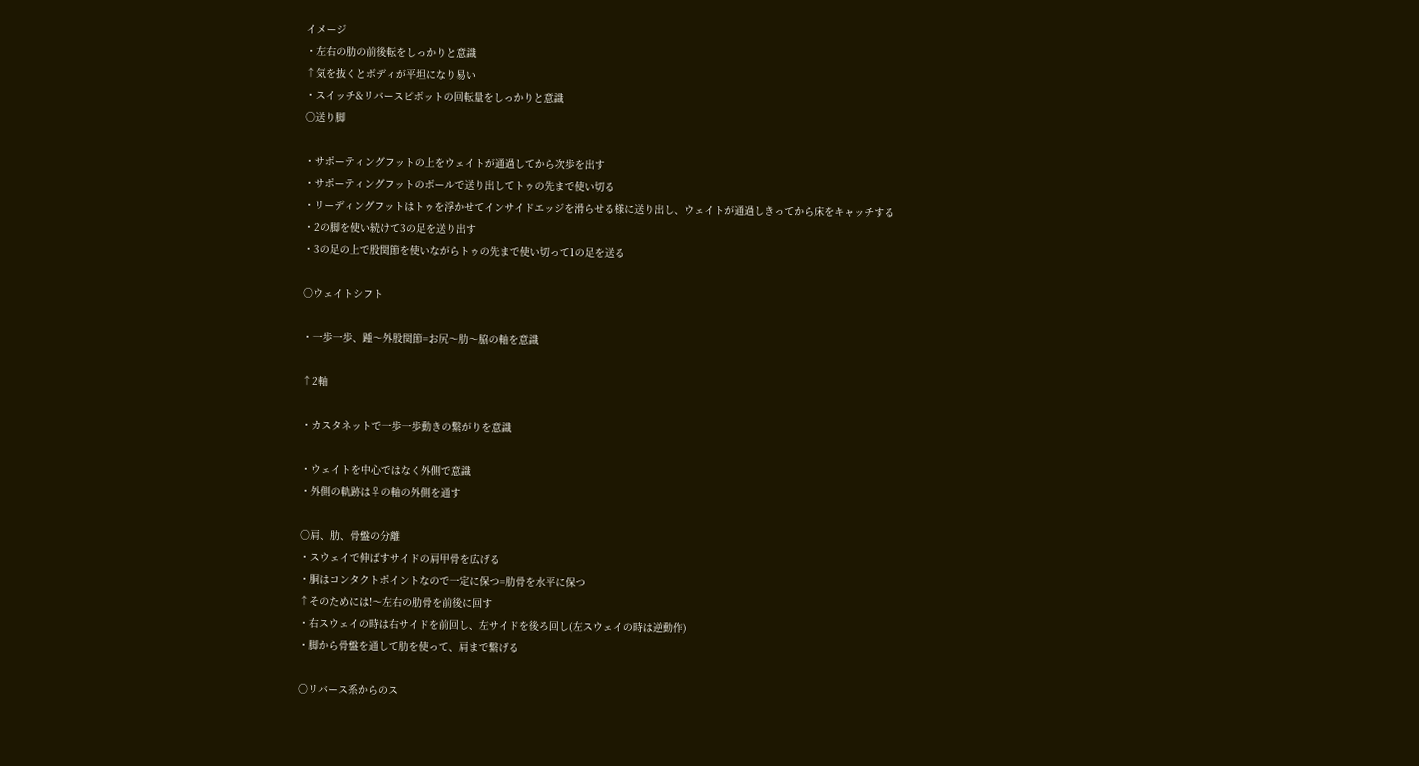イメージ
・左右の肋の前後転をしっかりと意識
↑気を抜くとボディが平坦になり易い
・スイッチ&リバースピボットの回転量をしっかりと意識
○送り脚

・サポーティングフットの上をウェイトが通過してから次歩を出す
・サポーティングフットのボールで送り出してトゥの先まで使い切る
・リーディングフットはトゥを浮かせてインサイドエッジを滑らせる様に送り出し、ウェイトが通過しきってから床をキャッチする
・2の脚を使い続けて3の足を送り出す
・3の足の上で股関節を使いながらトゥの先まで使い切って1の足を送る

○ウェイトシフト

・一歩一歩、踵〜外股関節=お尻〜肋〜脇の軸を意識

↑2軸

・カスタネットで一歩一歩動きの繋がりを意識

・ウェイトを中心ではなく外側で意識
・外側の軌跡は♀の軸の外側を通す

○肩、肋、骨盤の分離
・スウェイで伸ばすサイドの肩甲骨を広げる
・胴はコンタクトポイントなので一定に保つ=肋骨を水平に保つ
↑そのためには!〜左右の肋骨を前後に回す
・右スウェイの時は右サイドを前回し、左サイドを後ろ回し(左スウェイの時は逆動作)
・脚から骨盤を通して肋を使って、肩まで繋げる

○リバース系からのス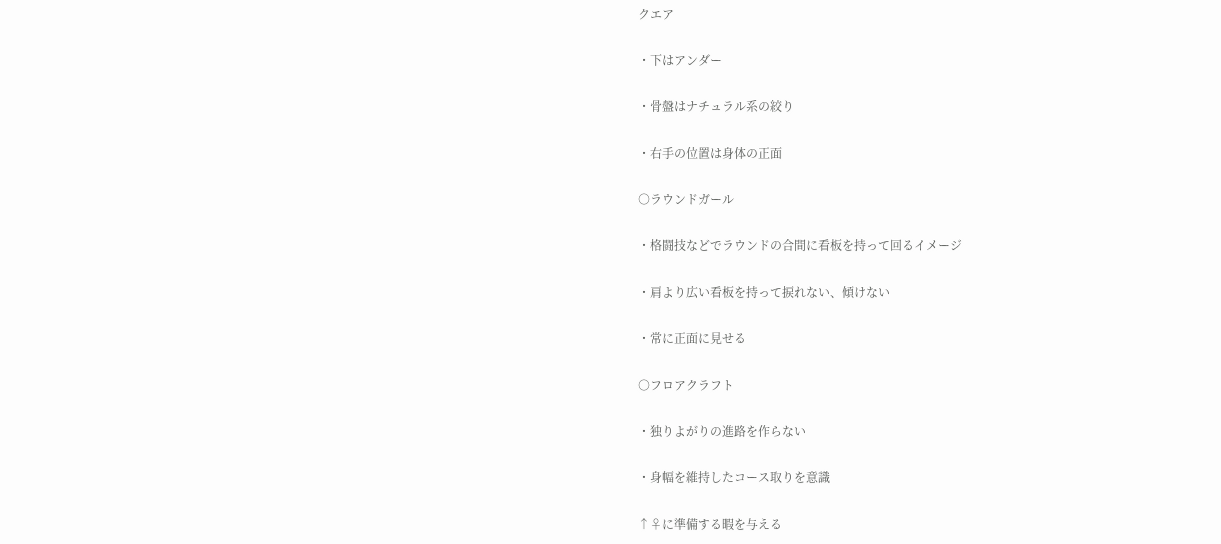クエア

・下はアンダー

・骨盤はナチュラル系の絞り

・右手の位置は身体の正面

○ラウンドガール

・格闘技などでラウンドの合間に看板を持って回るイメージ

・肩より広い看板を持って捩れない、傾けない

・常に正面に見せる

○フロアクラフト

・独りよがりの進路を作らない

・身幅を維持したコース取りを意識

↑♀に準備する暇を与える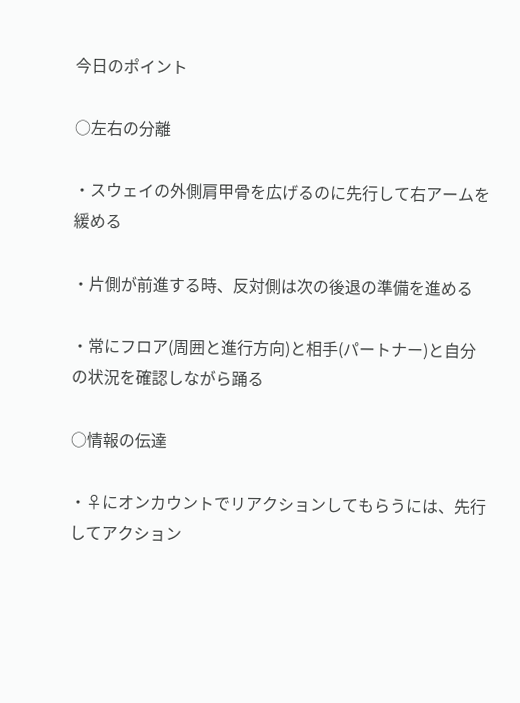今日のポイント

○左右の分離

・スウェイの外側肩甲骨を広げるのに先行して右アームを緩める

・片側が前進する時、反対側は次の後退の準備を進める

・常にフロア(周囲と進行方向)と相手(パートナー)と自分の状況を確認しながら踊る

○情報の伝達

・♀にオンカウントでリアクションしてもらうには、先行してアクション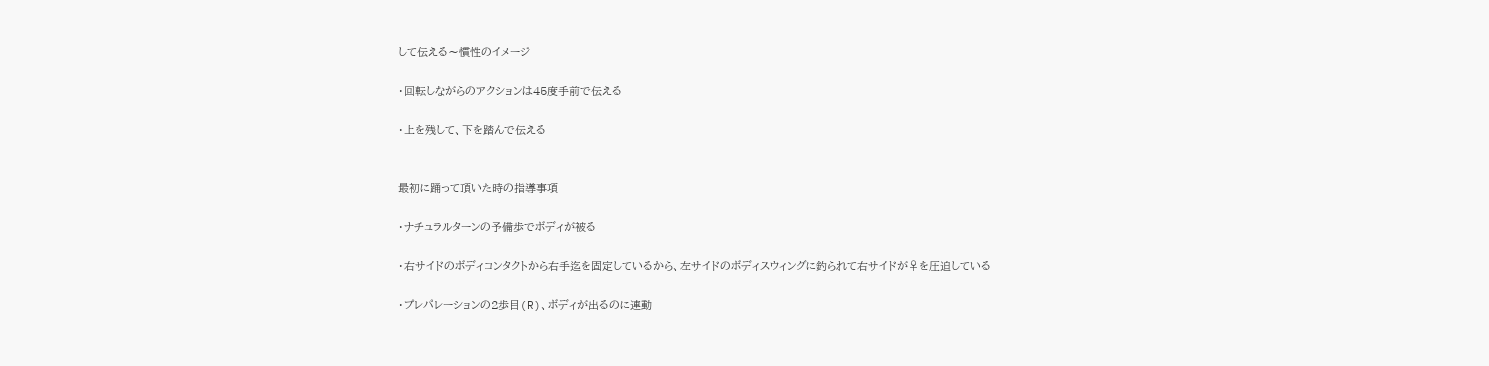して伝える〜慣性のイメージ

・回転しながらのアクションは45度手前で伝える

・上を残して、下を踏んで伝える


最初に踊って頂いた時の指導事項

・ナチュラルターンの予備歩でボディが被る

・右サイドのボディコンタクトから右手迄を固定しているから、左サイドのボディスウィングに釣られて右サイドが♀を圧迫している

・プレパレーションの2歩目(R)、ボディが出るのに連動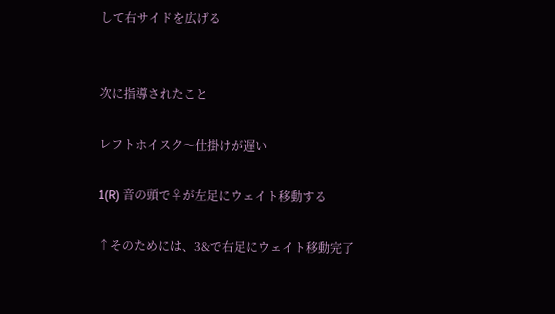して右サイドを広げる


次に指導されたこと

レフトホイスク〜仕掛けが遅い

1(R) 音の頭で♀が左足にウェイト移動する

↑そのためには、3&で右足にウェイト移動完了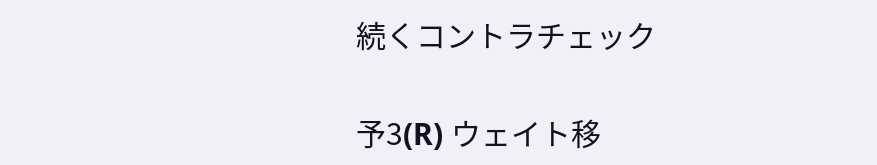続くコントラチェック

予3(R) ウェイト移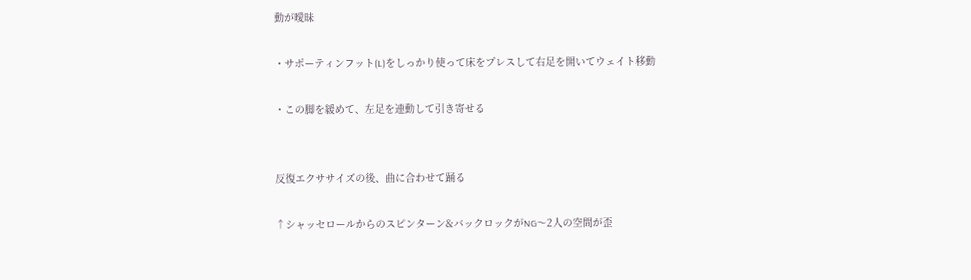動が曖昧

・サポーティンフット(L)をしっかり使って床をプレスして右足を開いてウェイト移動

・この脚を緩めて、左足を連動して引き寄せる


反復エクササイズの後、曲に合わせて踊る

↑シャッセロールからのスピンターン&バックロックがNG〜2人の空間が歪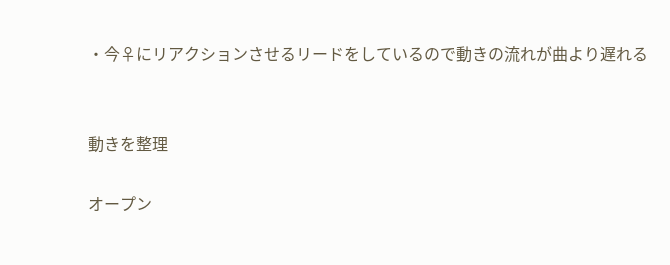・今♀にリアクションさせるリードをしているので動きの流れが曲より遅れる


動きを整理

オープン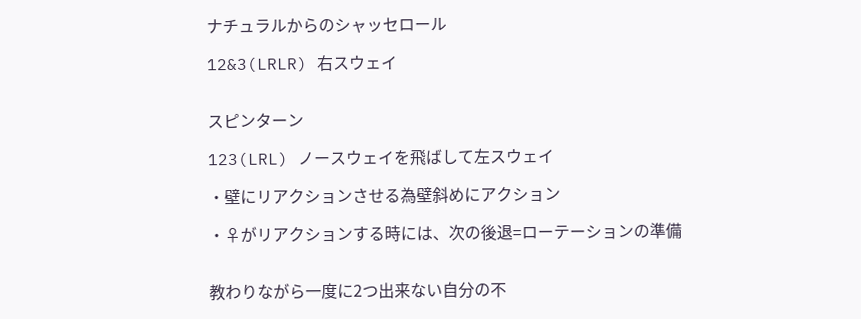ナチュラルからのシャッセロール

12&3(LRLR) 右スウェイ


スピンターン

123(LRL) ノースウェイを飛ばして左スウェイ

・壁にリアクションさせる為壁斜めにアクション

・♀がリアクションする時には、次の後退=ローテーションの準備


教わりながら一度に2つ出来ない自分の不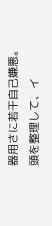器用さに若干自己嫌悪。頭を整理して、イ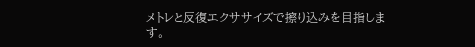メトレと反復エクササイズで擦り込みを目指します。